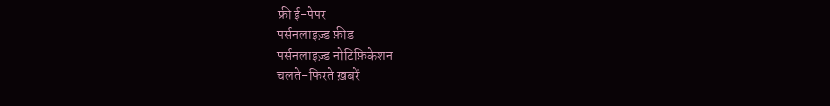फ्री ई-पेपर
पर्सनलाइज़्ड फ़ीड
पर्सनलाइज़्ड नोटिफ़िकेशन
चलते-फिरते ख़बरें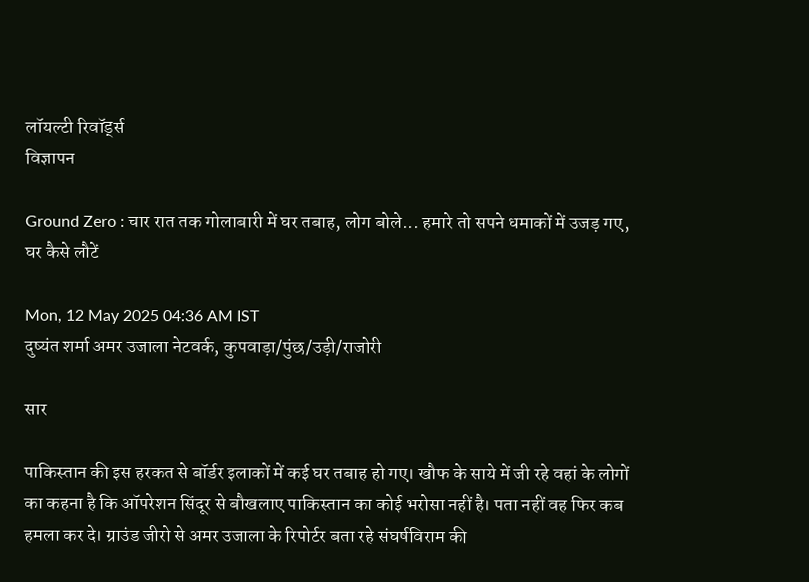लॉयल्टी रिवॉर्ड्स
विज्ञापन

Ground Zero : चार रात तक गोलाबारी में घर तबाह, लोग बोले... हमारे तो सपने धमाकों में उजड़ गए, घर कैसे लौटें

Mon, 12 May 2025 04:36 AM IST
दुष्यंत शर्मा अमर उजाला नेटवर्क, कुपवाड़ा/पुंछ/उड़ी/राजोरी

सार

पाकिस्तान की इस हरकत से बॉर्डर इलाकों में कई घर तबाह हो गए। खौफ के साये में जी रहे वहां के लोगों का कहना है कि ऑपरेशन सिंदूर से बौखलाए पाकिस्तान का कोई भरोसा नहीं है। पता नहीं वह फिर कब हमला कर दे। ग्राउंड जीरो से अमर उजाला के रिपोर्टर बता रहे संघर्षविराम की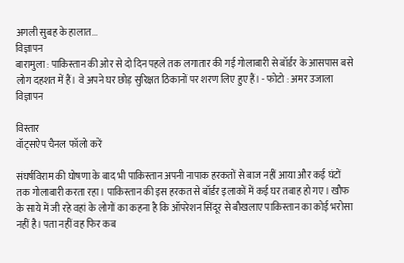अगली सुबह के हालात...
विज्ञापन
बारामुला : पाकिस्तान की ओर से दो दिन पहले तक लगातार की गई गोलाबारी से बॉर्डर के आसपास बसे लोग दहशत में हैं। वे अपने घर छोड़ सुरिक्षत ठिकानों पर शरण लिए हुए हैं। - फोटो : अमर उजाला
विज्ञापन

विस्तार
वॉट्सऐप चैनल फॉलो करें

संघर्षविराम की घोषणा के बाद भी पाकिस्तान अपनी नापाक हरकतों से बाज नहीं आया और कई घंटों तक गोलाबारी करता रहा। पाकिस्तान की इस हरकत से बॉर्डर इलाकों में कई घर तबाह हो गए। खौफ के साये में जी रहे वहां के लोगों का कहना है कि ऑपरेशन सिंदूर से बौखलाए पाकिस्तान का कोई भरोसा नहीं है। पता नहीं वह फिर कब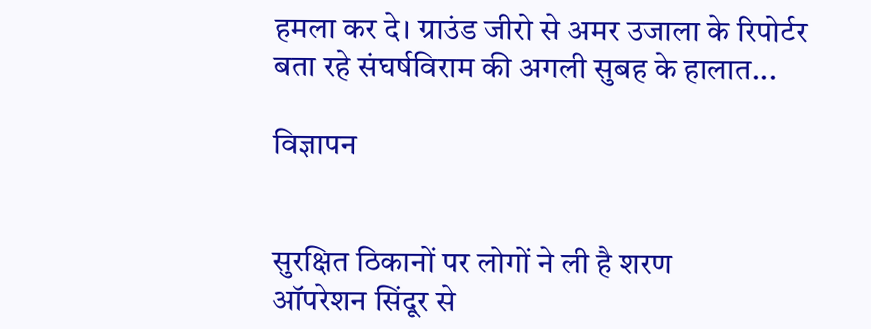हमला कर दे। ग्राउंड जीरो से अमर उजाला के रिपोर्टर बता रहे संघर्षविराम की अगली सुबह के हालात...

विज्ञापन


सुरक्षित ठिकानों पर लोगों ने ली है शरण
ऑपरेशन सिंदूर से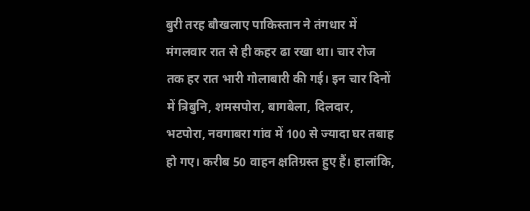बुरी तरह बौखलाए पाकिस्तान ने तंगधार में मंगलवार रात से ही कहर ढा रखा था। चार रोज तक हर रात भारी गोलाबारी की गई। इन चार दिनों में त्रिबुनि, शमसपोरा, बागबेला, दिलदार, भटपोरा, नवगाबरा गांव में 100 से ज्यादा घर तबाह हो गए। करीब 50 वाहन क्षतिग्रस्त हुए हैं। हालांकि,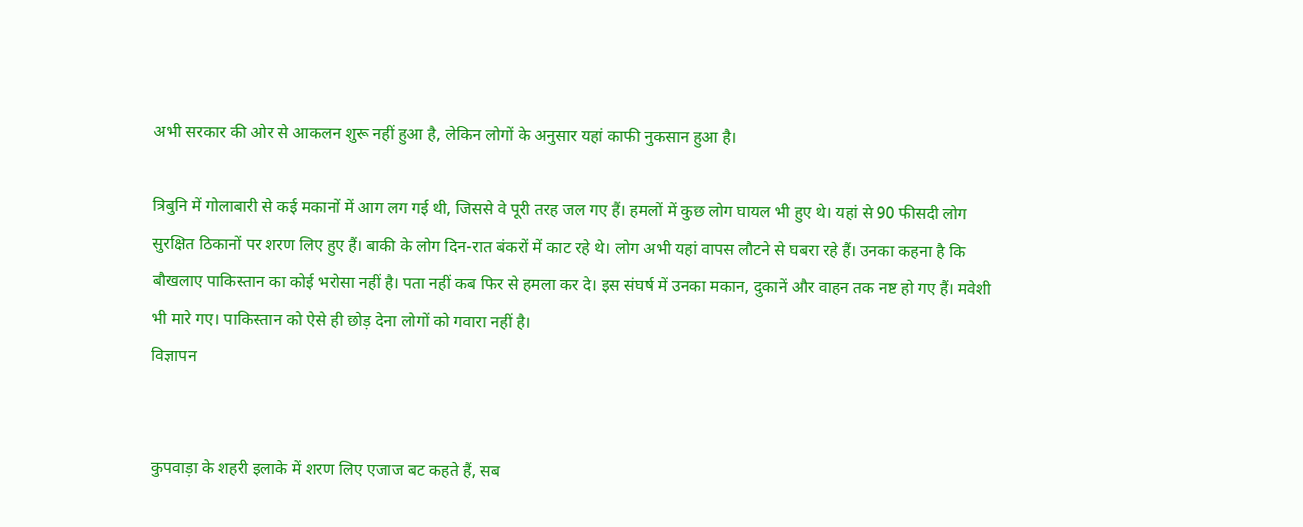अभी सरकार की ओर से आकलन शुरू नहीं हुआ है, लेकिन लोगों के अनुसार यहां काफी नुकसान हुआ है।

त्रिबुनि में गोलाबारी से कई मकानों में आग लग गई थी, जिससे वे पूरी तरह जल गए हैं। हमलों में कुछ लोग घायल भी हुए थे। यहां से 90 फीसदी लोग सुरक्षित ठिकानों पर शरण लिए हुए हैं। बाकी के लोग दिन-रात बंकरों में काट रहे थे। लोग अभी यहां वापस लौटने से घबरा रहे हैं। उनका कहना है कि बौखलाए पाकिस्तान का कोई भरोसा नहीं है। पता नहीं कब फिर से हमला कर दे। इस संघर्ष में उनका मकान, दुकानें और वाहन तक नष्ट हो गए हैं। मवेशी भी मारे गए। पाकिस्तान को ऐसे ही छोड़ देना लोगों को गवारा नहीं है।
विज्ञापन


कुपवाड़ा के शहरी इलाके में शरण लिए एजाज बट कहते हैं, सब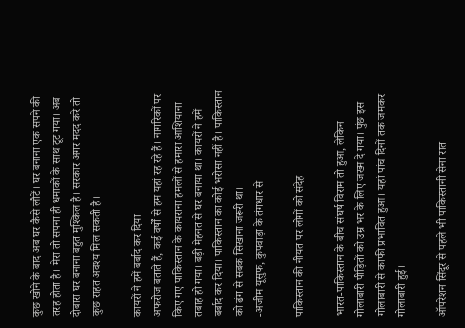कुछ खोने के बाद अब घर कैसे लौटें। घर बनाना एक सपने की तरह होता है। मेरा तो सपना ही धमाकों के साथ टूट गया। अब दोबारा घर बनाना बहुत मुश्किल है। सरकार अगर मदद करे तो कुछ राहत अवश्य मिल सकती है।

कायरों ने हमें बर्बाद कर दिया
अफरोज बताते हैं, कई वर्षों से हम यहां रह रहे हैं। नागरिकों पर किए गए पाकिस्तान के कायराना हमलों से हमारा आशियाना तबाह हो गया। बड़ी मेहनत से घर बनाया था। कायरों ने हमें बर्बाद कर दिया। पाकिस्तान का कोई भरोसा नहीं है। पाकिस्तान को ढंग से सबक सिखाना जरूरी था।
-अजीम यूसुफ, कुपवाड़ा के तंगधार से

पाकिस्तान की नीयत पर लोगों को संदेह

भारत-पाकिस्तान के बीच संघर्ष विराम तो हुआ, लेकिन गोलाबारी पीड़ितों को उम्र भर के लिए जख्म दे गया। पुंछ इस गोलाबारी से काफी प्रभावित हुआ। यहां पांच दिनों तक जमकर गोलाबारी हुई।

ऑपरेशन सिंदूर से पहले भी पाकिस्तानी सेना रात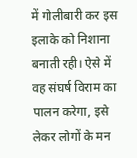में गोलीबारी कर इस इलाके को निशाना बनाती रही। ऐसे में वह संघर्ष विराम का पालन करेगा, इसे लेकर लोगों के मन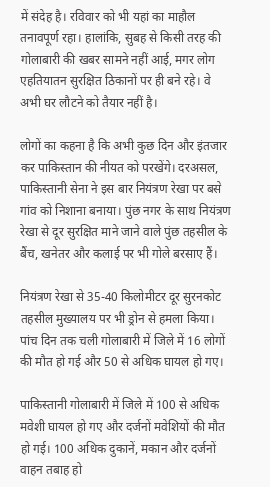में संदेह है। रविवार को भी यहां का माहौल तनावपूर्ण रहा। हालांकि, सुबह से किसी तरह की गोलाबारी की खबर सामने नहीं आई, मगर लोग एहतियातन सुरक्षित ठिकानों पर ही बने रहे। वे अभी घर लौटने को तैयार नहीं है।

लोगों का कहना है कि अभी कुछ दिन और इंतजार कर पाकिस्तान की नीयत को परखेंगे। दरअसल, पाकिस्तानी सेना ने इस बार नियंत्रण रेखा पर बसे गांव को निशाना बनाया। पुंछ नगर के साथ नियंत्रण रेखा से दूर सुरक्षित माने जाने वाले पुंछ तहसील के बैंच, खनेतर और कलाई पर भी गोले बरसाए हैं।

नियंत्रण रेखा से 35-40 किलोमीटर दूर सुरनकोट तहसील मुख्यालय पर भी ड्रोन से हमला किया। पांच दिन तक चली गोलाबारी में जिले में 16 लोगों की मौत हो गई और 50 से अधिक घायल हो गए।

पाकिस्तानी गोलाबारी में जिले में 100 से अधिक मवेशी घायल हो गए और दर्जनों मवेशियों की मौत हो गई। 100 अधिक दुकानें, मकान और दर्जनों वाहन तबाह हो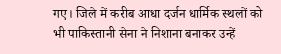गए। जिले में करीब आधा दर्जन धार्मिक स्थलों को भी पाकिस्तानी सेना ने निशाना बनाकर उन्हें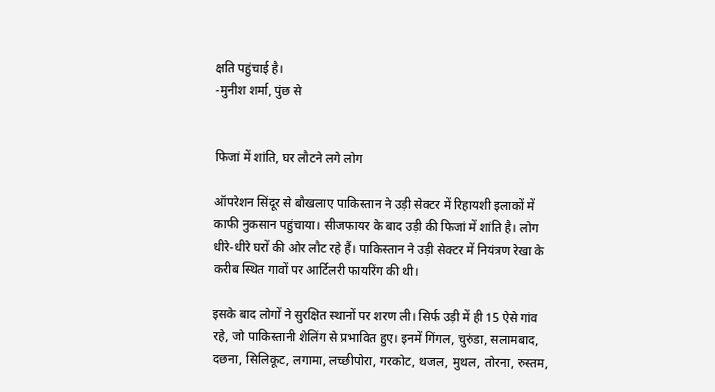क्षति पहुंचाई है।
-मुनीश शर्मा, पुंछ से


फिजां में शांति, घर लौटने लगे लोग

ऑपरेशन सिंदूर से बौखलाए पाकिस्तान ने उड़ी सेक्टर में रिहायशी इलाकों में काफी नुकसान पहुंचाया। सीजफायर के बाद उड़ी की फिजां में शांति है। लोग धीरे-धीरे घरों की ओर लौट रहे हैं। पाकिस्तान ने उड़ी सेक्टर में नियंत्रण रेखा के करीब स्थित गावों पर आर्टिलरी फायरिंग की थी।

इसके बाद लोगों ने सुरक्षित स्थानों पर शरण ली। सिर्फ उड़ी में ही 15 ऐसे गांव रहे, जो पाकिस्तानी शेलिंग से प्रभावित हुए। इनमें गिंगल, चुरुंडा, सलामबाद, दछना, सिलिकूट, लगामा, लच्छीपोरा, गरकोट, थजल, मुथल, तोरना, रुस्तम,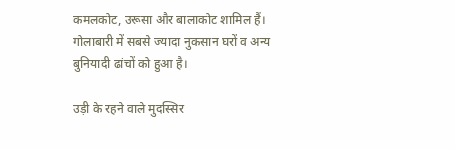कमलकोट, उरूसा और बालाकोट शामिल हैं। गोलाबारी में सबसे ज्यादा नुकसान घरों व अन्य बुनियादी ढांचों को हुआ है।

उड़ी के रहने वाले मुदस्सिर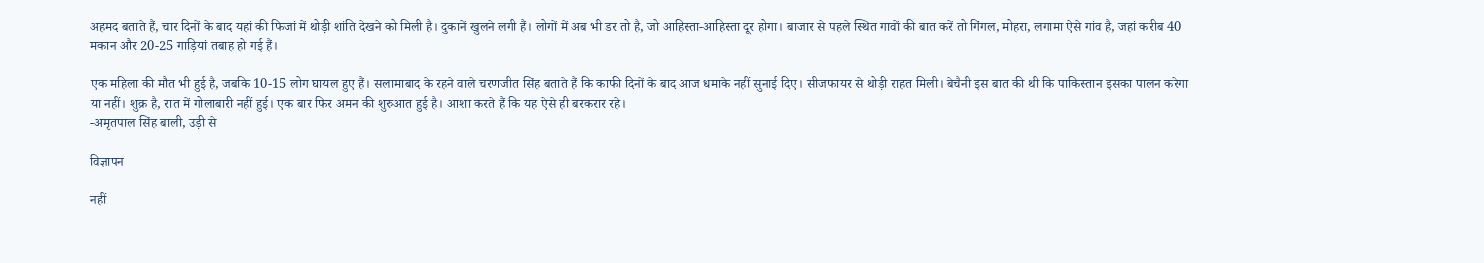अहमद बताते हैं, चार दिनों के बाद यहां की फिजां में थोड़ी शांति देखने को मिली है। दुकानें खुलने लगी हैं। लोगों में अब भी डर तो है, जो आहिस्ता-आहिस्ता दूर होगा। बाजार से पहले स्थित गावों की बात करें तो गिंगल, मोहरा, लगामा ऐसे गांव है, जहां करीब 40 मकान और 20-25 गाड़ियां तबाह हो गई हैं।

एक महिला की मौत भी हुई है, जबकि 10-15 लोग घायल हुए हैं। सलामाबाद के रहने वाले चरणजीत सिंह बताते हैं कि काफी दिनों के बाद आज धमाके नहीं सुनाई दिए। सीजफायर से थोड़ी राहत मिली। बेचैनी इस बात की थी कि पाकिस्तान इसका पालन करेगा या नहीं। शुक्र है, रात में गोलाबारी नहीं हुई। एक बार फिर अमन की शुरुआत हुई है। आशा करते हैं कि यह ऐसे ही बरकरार रहे।
-अमृतपाल सिंह बाली, उड़ी से

विज्ञापन

नहीं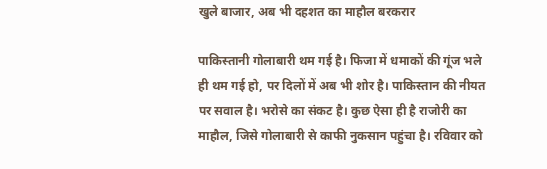खुले बाजार, अब भी दहशत का माहौल बरकरार

पाकिस्तानी गोलाबारी थम गई है। फिजा में धमाकों की गूंज भले ही थम गई हो, पर दिलों में अब भी शोर है। पाकिस्तान की नीयत पर सवाल है। भरोसे का संकट है। कुछ ऐसा ही है राजोरी का माहौल, जिसे गोलाबारी से काफी नुकसान पहुंचा है। रविवार को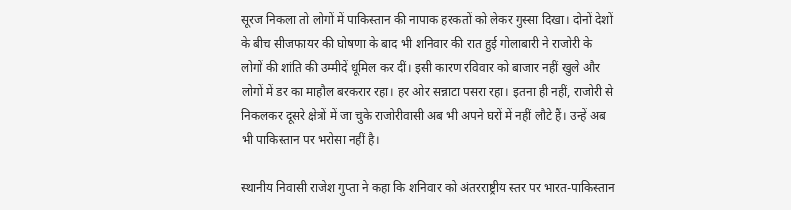सूरज निकला तो लोगों में पाकिस्तान की नापाक हरकतों को लेकर गुस्सा दिखा। दोनों देशों के बीच सीजफायर की घोषणा के बाद भी शनिवार की रात हुई गोलाबारी ने राजोरी के लोगों की शांति की उम्मीदें धूमिल कर दीं। इसी कारण रविवार को बाजार नहीं खुले और लोगों में डर का माहौल बरकरार रहा। हर ओर सन्नाटा पसरा रहा। इतना ही नहीं, राजोरी से निकलकर दूसरे क्षेत्रों में जा चुके राजोरीवासी अब भी अपने घरों में नहीं लौटे हैं। उन्हें अब भी पाकिस्तान पर भरोसा नहीं है।

स्थानीय निवासी राजेश गुप्ता ने कहा कि शनिवार को अंतरराष्ट्रीय स्तर पर भारत-पाकिस्तान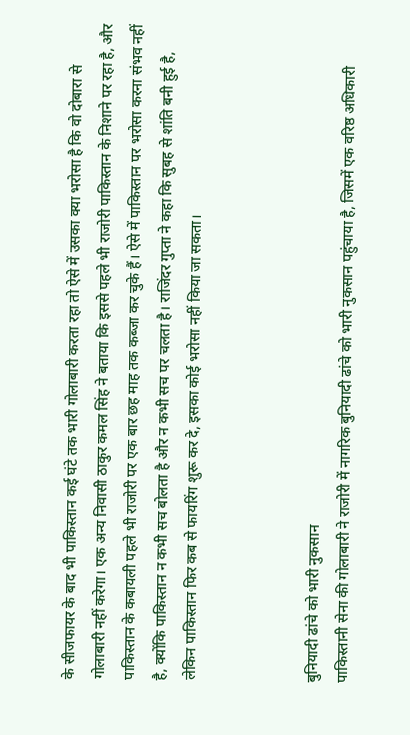के सीजफायर के बाद भी पाकिस्तान कई घंटे तक भारी गोलाबारी करता रहा तो ऐसे में उसका क्या भरोसा है कि वो दोबारा से गोलाबारी नहीं करेगा। एक अन्य निवासी ठाकुर कमल सिंह ने बताया कि इससे पहले भी राजोरी पाकिस्तान के निशाने पर रहा है, और पाकिस्तान के कबायली पहले भी राजोरी पर एक बार छह माह तक कब्जा कर चुके हैं। ऐसे में पाकिस्तान पर भरोसा करना संभव नहीं है, क्योंकि पाकिस्तान न कभी सच बोलता है और न कभी सच पर चलता है। राजिंदर गुप्ता ने कहा कि सुबह से शांति बनी हुई है, लेकिन पाकिस्तान फिर कब से फायरिंग शुरू कर दे, इसका कोई भरोसा नहीं किया जा सकता।



बुनियादी ढांचे को भारी नुकसान
पाकिस्तानी सेना की गोलाबारी ने राजोरी में नागरिक बुनियादी ढांचे को भारी नुकसान पहुंचाया है, जिसमें एक वरिष्ठ अधिकारी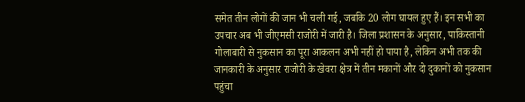समेत तीन लोगों की जान भी चली गई, जबकि 20 लोग घायल हुए हैं। इन सभी का उपचार अब भी जीएमसी राजोरी में जारी है। जिला प्रशासन के अनुसार, पाकिस्तानी गोलाबारी से नुकसान का पूरा आकलन अभी नहीं हो पाया है, लेकिन अभी तक की जानकारी के अनुसार राजोरी के खेवरा क्षेत्र में तीन मकानों और दो दुकानों को नुकसान पहुंचा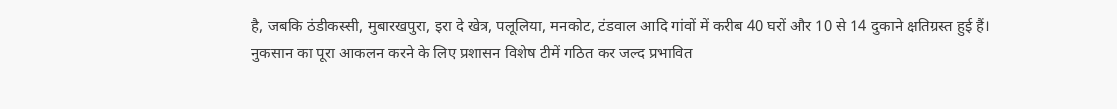है, जबकि ठंडीकस्सी, मुबारखपुरा, इरा दे खेत्र, पलूलिया, मनकोट, टंडवाल आदि गांवों में करीब 40 घरों और 10 से 14 दुकाने क्षतिग्रस्त हुई हैं। नुकसान का पूरा आकलन करने के लिए प्रशासन विशेष टीमें गठित कर जल्द प्रभावित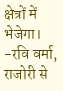क्षेत्रों में भेजेगा।
-रवि वर्मा, राजोरी से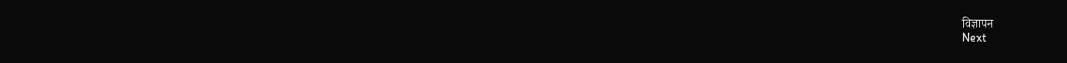विज्ञापन
Next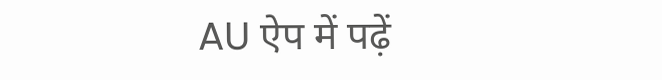AU ऐप में पढ़ें